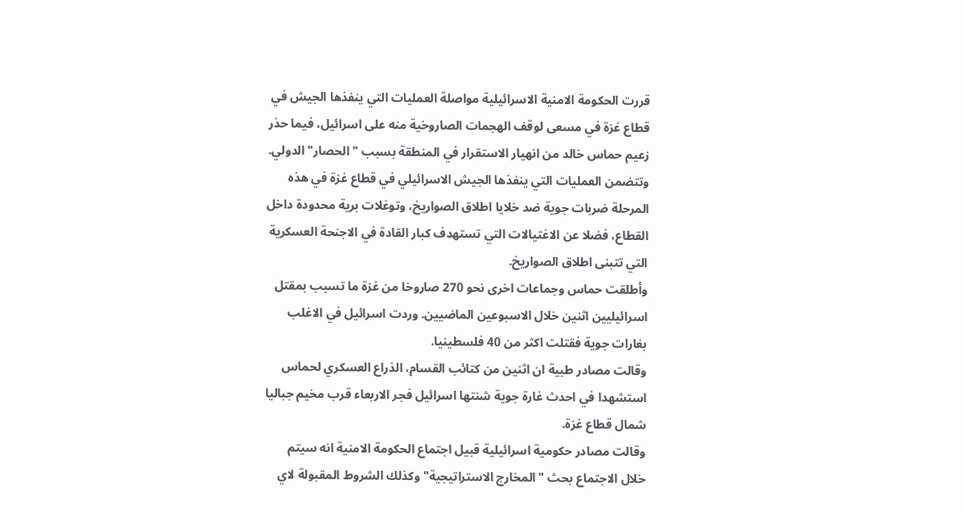قررت الحكومة الامنية الاسرائيلية مواصلة العمليات التي ينفذها الجيش في قطاع غزة في مسعى لوقف الهجمات الصاروخية منه على اسرائيل، فيما حذر زعيم حماس خالد من انهيار الاستقرار في المنطقة بسبب "الحصار" الدولي.
وتتضمن العمليات التي ينفذها الجيش الاسرائيلي في قطاع غزة في هذه المرحلة ضربات جوية ضد خلايا اطلاق الصواريخ، وتوغلات برية محدودة داخل القطاع، فضلا عن الاغتيالات التي تستهدف كبار القادة في الاجنحة العسكرية التي تتبنى اطلاق الصواريخ.
وأطلقت حماس وجماعات اخرى نحو 270 صاروخا من غزة ما تسبب بمقتل اسرائيليين اثنين خلال الاسبوعين الماضيين. وردت اسرائيل في الاغلب بغارات جوية فقتلت اكثر من 40 فلسطينيا.
وقالت مصادر طبية ان اثنين من كتائب القسام، الذراع العسكري لحماس استشهدا في احدث غارة جوية شنتها اسرائيل فجر الاربعاء قرب مخيم جباليا شمال قطاع غزة.
وقالت مصادر حكومية اسرائيلية قبيل اجتماع الحكومة الامنية انه سيتم خلال الاجتماع بحث "المخارج الاستراتيجية" وكذلك الشروط المقبولة لاي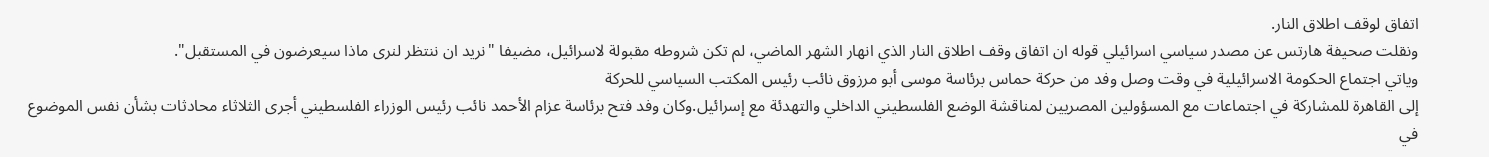اتفاق لوقف اطلاق النار.
ونقلت صحيفة هارتس عن مصدر سياسي اسرائيلي قوله ان اتفاق وقف اطلاق النار الذي انهار الشهر الماضي، لم تكن شروطه مقبولة لاسرائيل، مضيفا "نريد ان ننتظر لنرى ماذا سيعرضون في المستقبل".
وياتي اجتماع الحكومة الاسرائيلية في وقت وصل وفد من حركة حماس برئاسة موسى أبو مرزوق نائب رئيس المكتب السياسي للحركة
إلى القاهرة للمشاركة في اجتماعات مع المسؤولين المصريين لمناقشة الوضع الفلسطيني الداخلي والتهدئة مع إسرائيل.وكان وفد فتح برئاسة عزام الأحمد نائب رئيس الوزراء الفلسطيني أجرى الثلاثاء محادثات بشأن نفس الموضوع في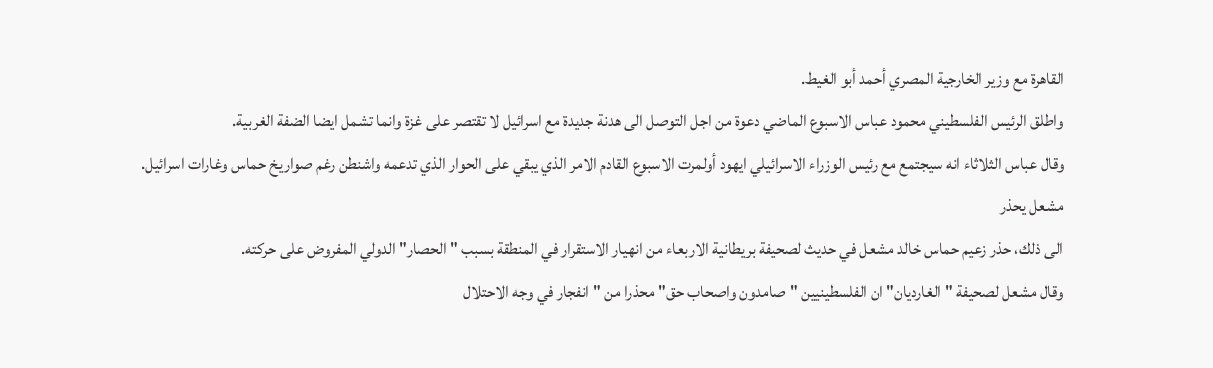القاهرة مع وزير الخارجية المصري أحمد أبو الغيط.
واطلق الرئيس الفلسطيني محمود عباس الاسبوع الماضي دعوة من اجل التوصل الى هدنة جديدة مع اسرائيل لا تقتصر على غزة وانما تشمل ايضا الضفة الغربية.
وقال عباس الثلاثاء انه سيجتمع مع رئيس الوزراء الاسرائيلي ايهود أولمرت الاسبوع القادم الامر الذي يبقي على الحوار الذي تدعمه واشنطن رغم صواريخ حماس وغارات اسرائيل.
مشعل يحذر
الى ذلك، حذر زعيم حماس خالد مشعل في حديث لصحيفة بريطانية الاربعاء من انهيار الاستقرار في المنطقة بسبب "الحصار" الدولي المفروض على حركته.
وقال مشعل لصحيفة "الغارديان" ان الفلسطينيين "صامدون واصحاب حق" محذرا من "انفجار في وجه الاحتلال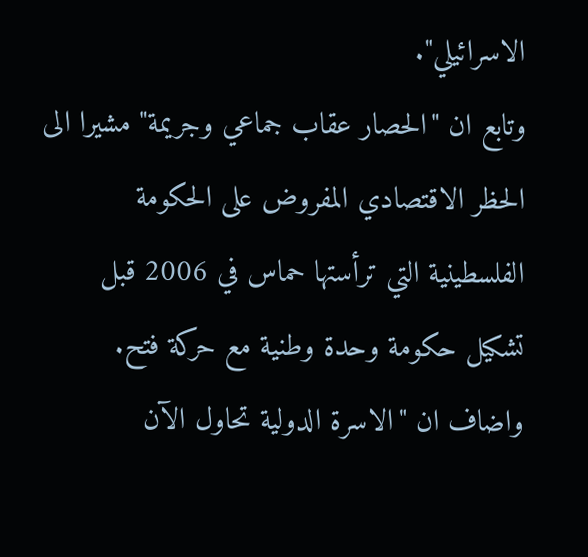الاسرائيلي".
وتابع ان "الحصار عقاب جماعي وجريمة" مشيرا الى الحظر الاقتصادي المفروض على الحكومة الفلسطينية التي ترأستها حماس في 2006 قبل تشكيل حكومة وحدة وطنية مع حركة فتح.
واضاف ان "الاسرة الدولية تحاول الآن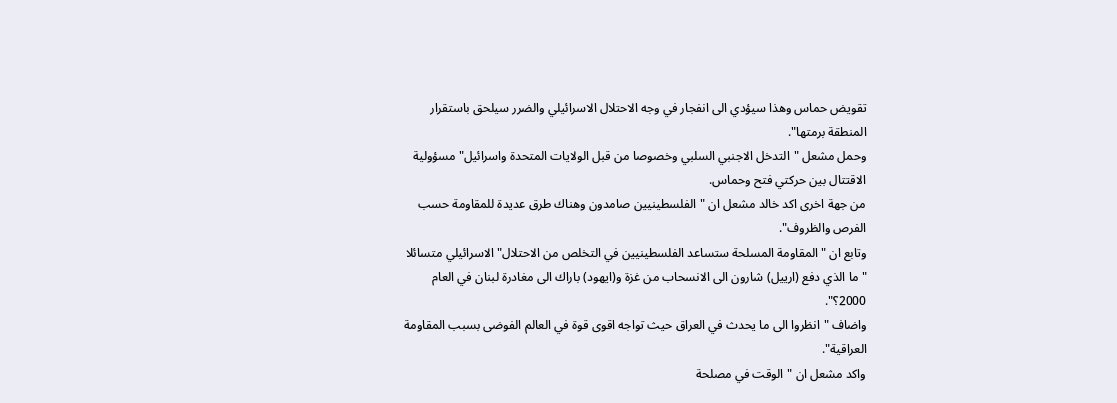تقويض حماس وهذا سيؤدي الى انفجار في وجه الاحتلال الاسرائيلي والضرر سيلحق باستقرار المنطقة برمتها".
وحمل مشعل "التدخل الاجنبي السلبي وخصوصا من قبل الولايات المتحدة واسرائيل" مسؤولية الاقتتال بين حركتي فتح وحماس.
من جهة اخرى اكد خالد مشعل ان "الفلسطينيين صامدون وهناك طرق عديدة للمقاومة حسب الفرص والظروف".
وتابع ان "المقاومة المسلحة ستساعد الفلسطينيين في التخلص من الاحتلال" الاسرائيلي متسائلا "ما الذي دفع (ارييل) شارون الى الانسحاب من غزة و(ايهود) باراك الى مغادرة لبنان في العام 2000؟".
واضاف "انظروا الى ما يحدث في العراق حيث تواجه اقوى قوة في العالم الفوضى بسبب المقاومة العراقية".
واكد مشعل ان "الوقت في مصلحة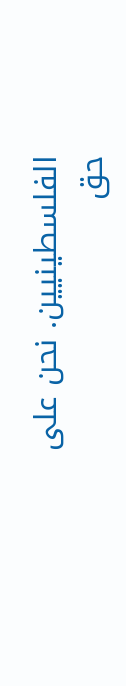الفلسطينيين. نحن على حق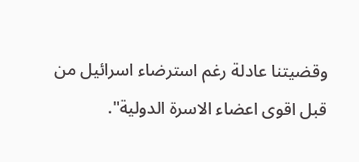وقضيتنا عادلة رغم استرضاء اسرائيل من قبل اقوى اعضاء الاسرة الدولية".